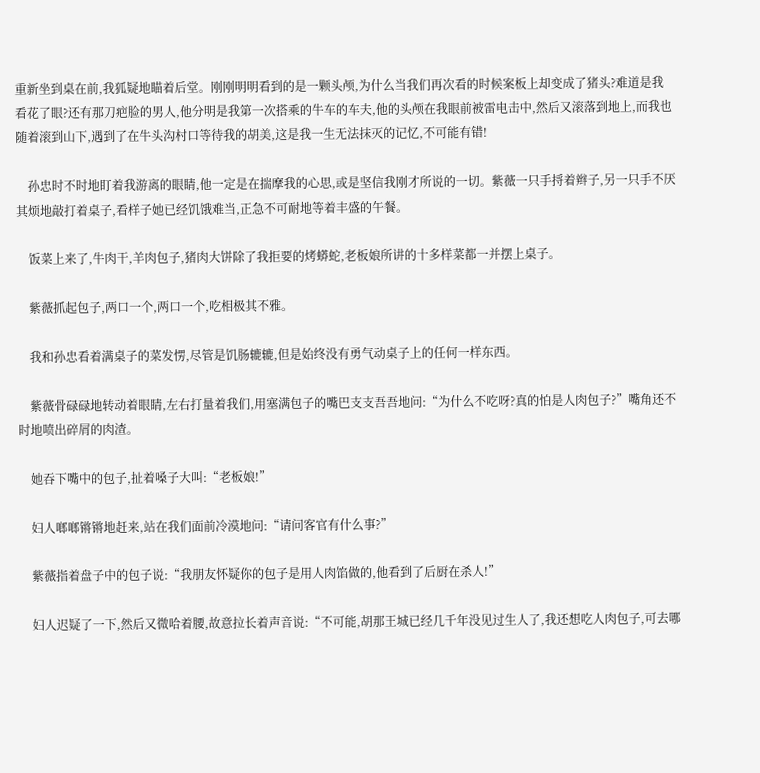重新坐到桌在前,我狐疑地瞄着后堂。刚刚明明看到的是一颗头颅,为什么当我们再次看的时候案板上却变成了猪头?难道是我看花了眼?还有那刀疤脸的男人,他分明是我第一次搭乘的牛车的车夫,他的头颅在我眼前被雷电击中,然后又滚落到地上,而我也随着滚到山下,遇到了在牛头沟村口等待我的胡美,这是我一生无法抹灭的记忆,不可能有错!

    孙忠时不时地盯着我游离的眼睛,他一定是在揣摩我的心思,或是坚信我刚才所说的一切。紫薇一只手捋着辫子,另一只手不厌其烦地敲打着桌子,看样子她已经饥饿难当,正急不可耐地等着丰盛的午餐。

    饭菜上来了,牛肉干,羊肉包子,猪肉大饼除了我拒要的烤蟒蛇,老板娘所讲的十多样菜都一并摆上桌子。

    紫薇抓起包子,两口一个,两口一个,吃相极其不雅。

    我和孙忠看着满桌子的菜发愣,尽管是饥肠辘辘,但是始终没有勇气动桌子上的任何一样东西。

    紫薇骨碌碌地转动着眼睛,左右打量着我们,用塞满包子的嘴巴支支吾吾地问:“为什么不吃呀?真的怕是人肉包子?”嘴角还不时地喷出碎屑的肉渣。

    她吞下嘴中的包子,扯着嗓子大叫:“老板娘!”

    妇人啷啷锵锵地赶来,站在我们面前冷漠地问:“请问客官有什么事?”

    紫薇指着盘子中的包子说:“我朋友怀疑你的包子是用人肉馅做的,他看到了后厨在杀人!”

    妇人迟疑了一下,然后又微哈着腰,故意拉长着声音说:“不可能,胡那王城已经几千年没见过生人了,我还想吃人肉包子,可去哪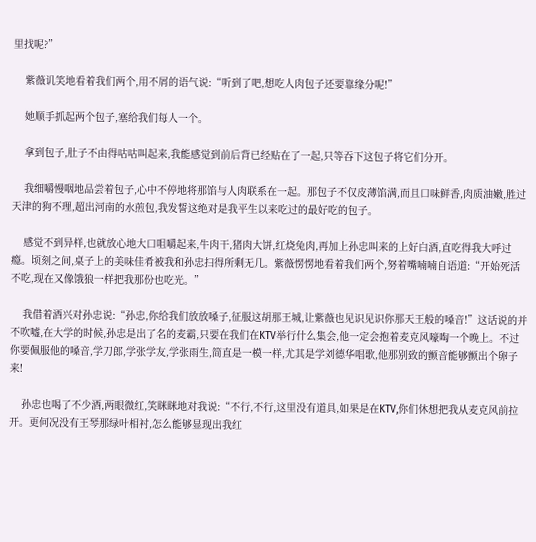里找呢?”

    紫薇讥笑地看着我们两个,用不屑的语气说:“听到了吧,想吃人肉包子还要靠缘分呢!”

    她顺手抓起两个包子,塞给我们每人一个。

    拿到包子,肚子不由得咕咕叫起来,我能感觉到前后背已经贴在了一起,只等吞下这包子将它们分开。

    我细嚼慢咽地品尝着包子,心中不停地将那馅与人肉联系在一起。那包子不仅皮薄馅满,而且口味鲜香,肉质油嫩,胜过天津的狗不理,超出河南的水煎包,我发誓这绝对是我平生以来吃过的最好吃的包子。

    感觉不到异样,也就放心地大口咀嚼起来,牛肉干,猪肉大饼,红烧兔肉,再加上孙忠叫来的上好白酒,直吃得我大呼过瘾。顷刻之间,桌子上的美味佳肴被我和孙忠扫得所剩无几。紫薇愣愣地看着我们两个,努着嘴喃喃自语道:“开始死活不吃,现在又像饿狼一样把我那份也吃光。”

    我借着酒兴对孙忠说:“孙忠,你给我们放放嗓子,征服这胡那王城,让紫薇也见识见识你那天王般的嗓音!”这话说的并不吹嘘,在大学的时候,孙忠是出了名的麦霸,只要在我们在KTV举行什么集会,他一定会抱着麦克风嚎啕一个晚上。不过你要佩服他的嗓音,学刀郎,学张学友,学张雨生,简直是一模一样,尤其是学刘德华唱歌,他那别致的颤音能够颤出个卵子来!

    孙忠也喝了不少酒,两眼微红,笑眯眯地对我说:“不行,不行,这里没有道具,如果是在KTV,你们休想把我从麦克风前拉开。更何况没有王琴那绿叶相衬,怎么能够显现出我红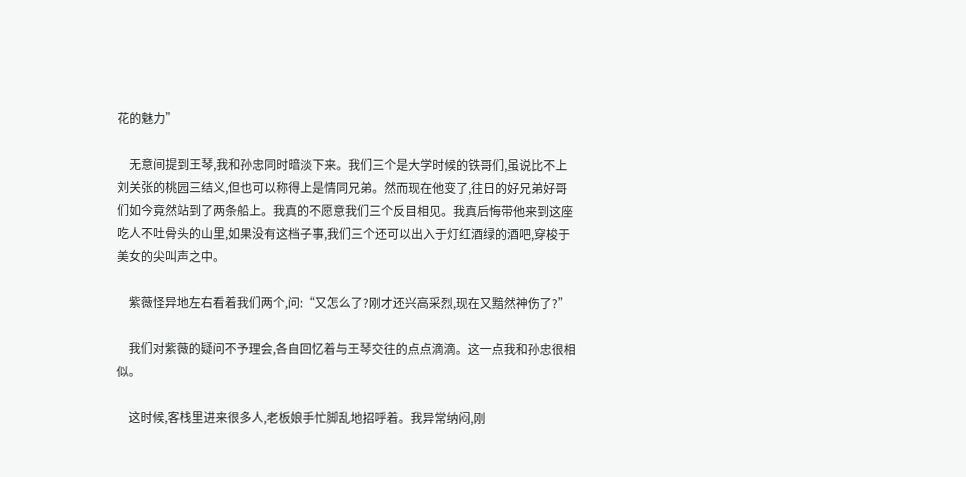花的魅力”

    无意间提到王琴,我和孙忠同时暗淡下来。我们三个是大学时候的铁哥们,虽说比不上刘关张的桃园三结义,但也可以称得上是情同兄弟。然而现在他变了,往日的好兄弟好哥们如今竟然站到了两条船上。我真的不愿意我们三个反目相见。我真后悔带他来到这座吃人不吐骨头的山里,如果没有这档子事,我们三个还可以出入于灯红酒绿的酒吧,穿梭于美女的尖叫声之中。

    紫薇怪异地左右看着我们两个,问:“又怎么了?刚才还兴高采烈,现在又黯然神伤了?”

    我们对紫薇的疑问不予理会,各自回忆着与王琴交往的点点滴滴。这一点我和孙忠很相似。

    这时候,客栈里进来很多人,老板娘手忙脚乱地招呼着。我异常纳闷,刚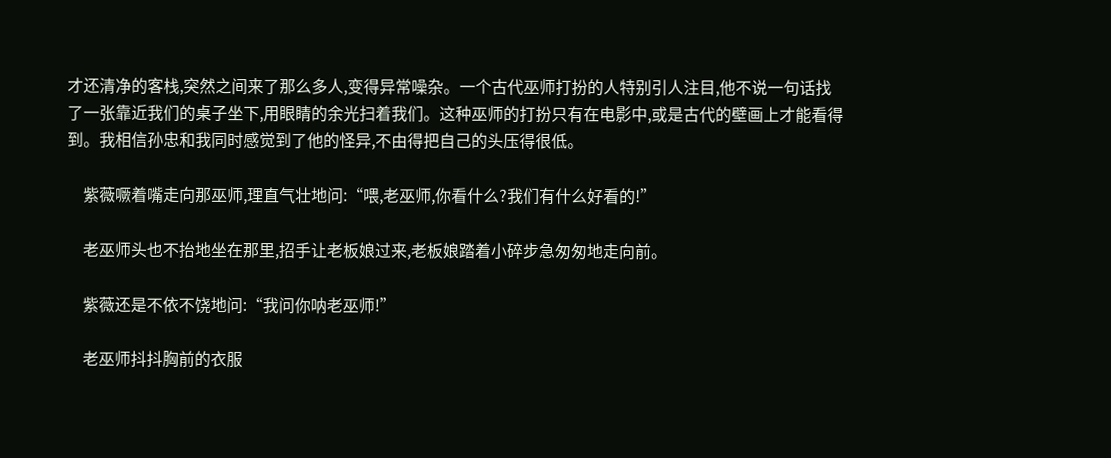才还清净的客栈,突然之间来了那么多人,变得异常噪杂。一个古代巫师打扮的人特别引人注目,他不说一句话找了一张靠近我们的桌子坐下,用眼睛的余光扫着我们。这种巫师的打扮只有在电影中,或是古代的壁画上才能看得到。我相信孙忠和我同时感觉到了他的怪异,不由得把自己的头压得很低。

    紫薇噘着嘴走向那巫师,理直气壮地问:“喂,老巫师,你看什么?我们有什么好看的!”

    老巫师头也不抬地坐在那里,招手让老板娘过来,老板娘踏着小碎步急匆匆地走向前。

    紫薇还是不依不饶地问:“我问你呐老巫师!”

    老巫师抖抖胸前的衣服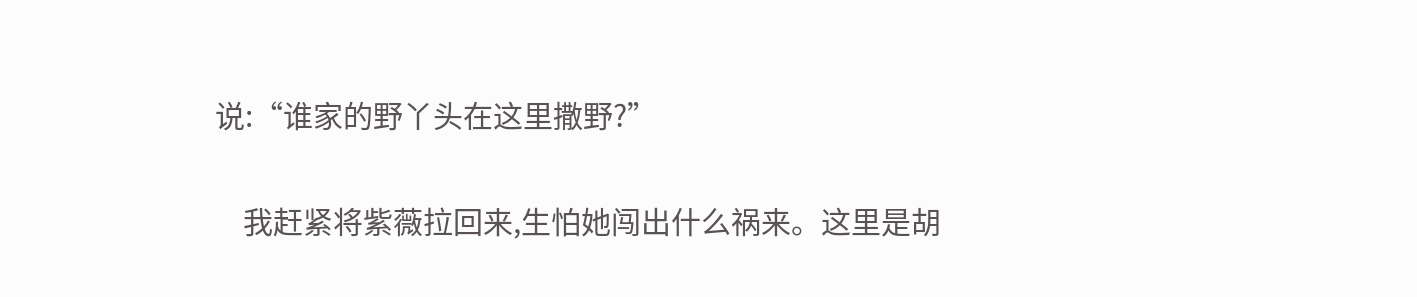说:“谁家的野丫头在这里撒野?”

    我赶紧将紫薇拉回来,生怕她闯出什么祸来。这里是胡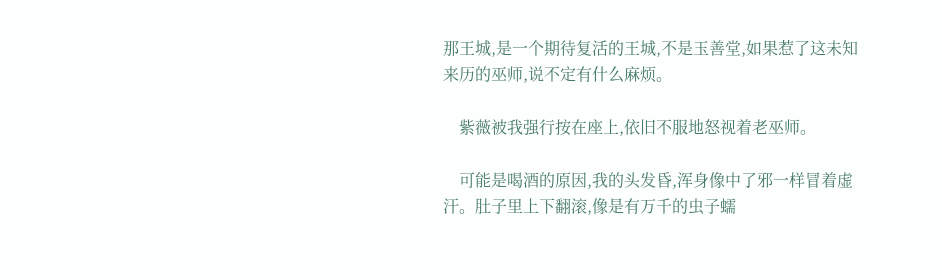那王城,是一个期待复活的王城,不是玉善堂,如果惹了这未知来历的巫师,说不定有什么麻烦。

    紫薇被我强行按在座上,依旧不服地怒视着老巫师。

    可能是喝酒的原因,我的头发昏,浑身像中了邪一样冒着虚汗。肚子里上下翻滚,像是有万千的虫子蠕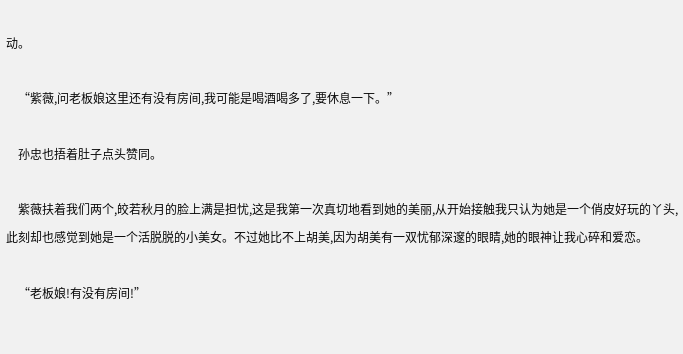动。

    “紫薇,问老板娘这里还有没有房间,我可能是喝酒喝多了,要休息一下。”

    孙忠也捂着肚子点头赞同。

    紫薇扶着我们两个,皎若秋月的脸上满是担忧,这是我第一次真切地看到她的美丽,从开始接触我只认为她是一个俏皮好玩的丫头,此刻却也感觉到她是一个活脱脱的小美女。不过她比不上胡美,因为胡美有一双忧郁深邃的眼睛,她的眼神让我心碎和爱恋。

    “老板娘!有没有房间!”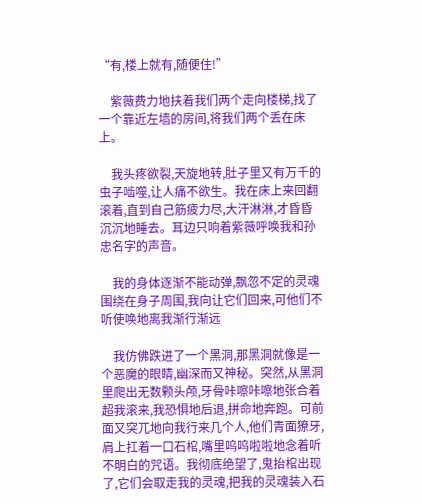“有,楼上就有,随便住!”

    紫薇费力地扶着我们两个走向楼梯,找了一个靠近左墙的房间,将我们两个丢在床上。

    我头疼欲裂,天旋地转,肚子里又有万千的虫子啮噬,让人痛不欲生。我在床上来回翻滚着,直到自己筋疲力尽,大汗淋淋,才昏昏沉沉地睡去。耳边只响着紫薇呼唤我和孙忠名字的声音。

    我的身体逐渐不能动弹,飘忽不定的灵魂围绕在身子周围,我向让它们回来,可他们不听使唤地离我渐行渐远

    我仿佛跌进了一个黑洞,那黑洞就像是一个恶魔的眼睛,幽深而又神秘。突然,从黑洞里爬出无数颗头颅,牙骨咔嚓咔嚓地张合着超我滚来,我恐惧地后退,拼命地奔跑。可前面又突兀地向我行来几个人,他们青面獠牙,肩上扛着一口石棺,嘴里呜呜啦啦地念着听不明白的咒语。我彻底绝望了,鬼抬棺出现了,它们会取走我的灵魂,把我的灵魂装入石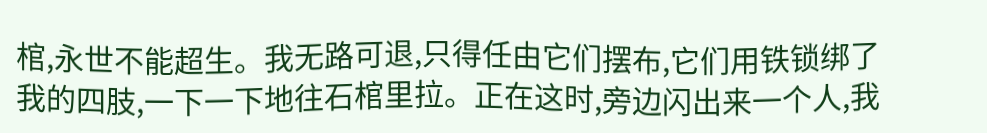棺,永世不能超生。我无路可退,只得任由它们摆布,它们用铁锁绑了我的四肢,一下一下地往石棺里拉。正在这时,旁边闪出来一个人,我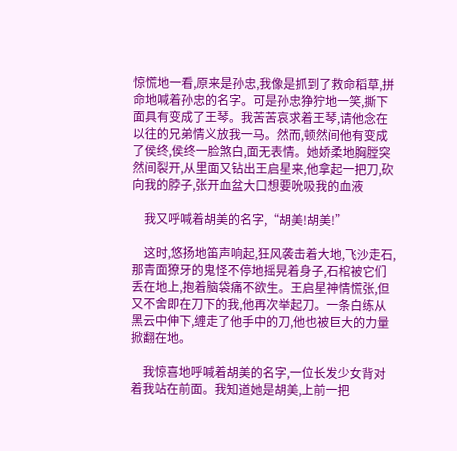惊慌地一看,原来是孙忠,我像是抓到了救命稻草,拼命地喊着孙忠的名字。可是孙忠狰狞地一笑,撕下面具有变成了王琴。我苦苦哀求着王琴,请他念在以往的兄弟情义放我一马。然而,顿然间他有变成了侯终,侯终一脸煞白,面无表情。她娇柔地胸膛突然间裂开,从里面又钻出王启星来,他拿起一把刀,砍向我的脖子,张开血盆大口想要吮吸我的血液

    我又呼喊着胡美的名字,“胡美!胡美!”

    这时,悠扬地笛声响起,狂风袭击着大地,飞沙走石,那青面獠牙的鬼怪不停地摇晃着身子,石棺被它们丢在地上,抱着脑袋痛不欲生。王启星神情慌张,但又不舍即在刀下的我,他再次举起刀。一条白练从黑云中伸下,缠走了他手中的刀,他也被巨大的力量掀翻在地。

    我惊喜地呼喊着胡美的名字,一位长发少女背对着我站在前面。我知道她是胡美,上前一把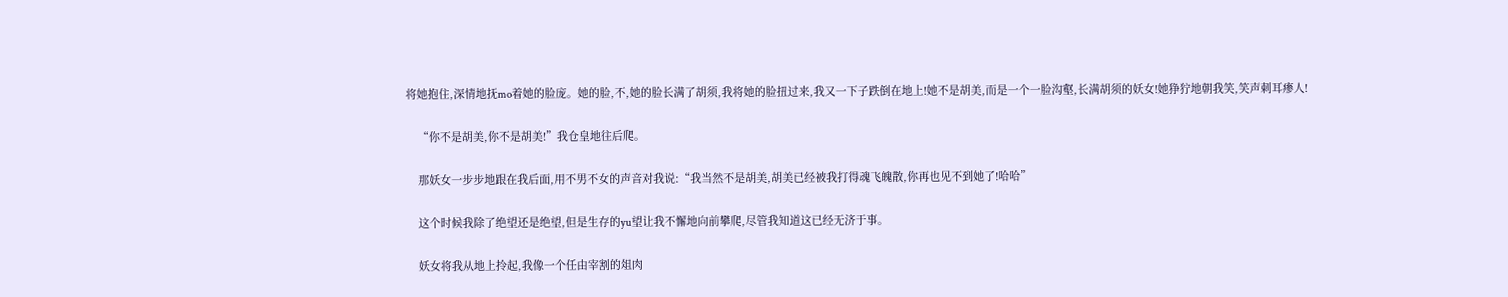将她抱住,深情地抚mo着她的脸庞。她的脸,不,她的脸长满了胡须,我将她的脸扭过来,我又一下子跌倒在地上!她不是胡美,而是一个一脸沟壑,长满胡须的妖女!她狰狞地朝我笑,笑声刺耳瘆人!

    “你不是胡美,你不是胡美!”我仓皇地往后爬。

    那妖女一步步地跟在我后面,用不男不女的声音对我说:“我当然不是胡美,胡美已经被我打得魂飞魄散,你再也见不到她了!哈哈”

    这个时候我除了绝望还是绝望,但是生存的yu望让我不懈地向前攀爬,尽管我知道这已经无济于事。

    妖女将我从地上拎起,我像一个任由宰割的俎肉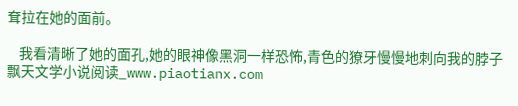耷拉在她的面前。

    我看清晰了她的面孔,她的眼神像黑洞一样恐怖,青色的獠牙慢慢地刺向我的脖子飘天文学小说阅读_www.piaotianx.com